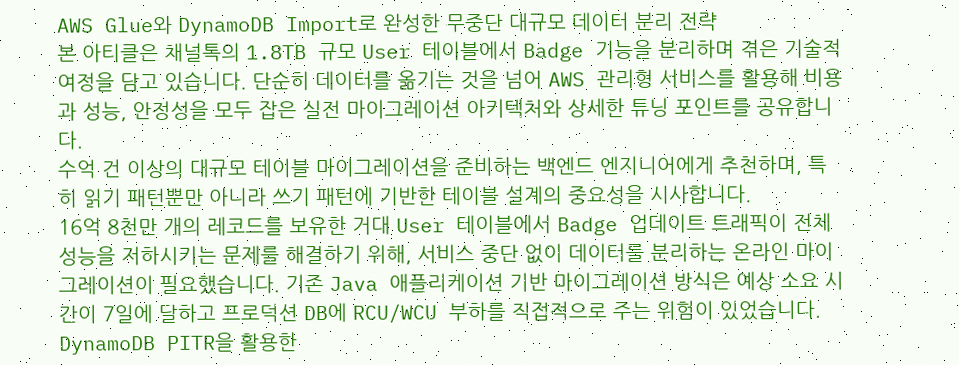AWS Glue와 DynamoDB Import로 완성한 무중단 대규모 데이터 분리 전략
본 아티클은 채널톡의 1.8TB 규모 User 테이블에서 Badge 기능을 분리하며 겪은 기술적 여정을 담고 있습니다. 단순히 데이터를 옮기는 것을 넘어 AWS 관리형 서비스를 활용해 비용과 성능, 안정성을 모두 잡은 실전 마이그레이션 아키텍처와 상세한 튜닝 포인트를 공유합니다.
수억 건 이상의 대규모 테이블 마이그레이션을 준비하는 백엔드 엔지니어에게 추천하며, 특히 읽기 패턴뿐만 아니라 쓰기 패턴에 기반한 테이블 설계의 중요성을 시사합니다.
16억 8천만 개의 레코드를 보유한 거대 User 테이블에서 Badge 업데이트 트래픽이 전체 성능을 저하시키는 문제를 해결하기 위해, 서비스 중단 없이 데이터를 분리하는 온라인 마이그레이션이 필요했습니다. 기존 Java 애플리케이션 기반 마이그레이션 방식은 예상 소요 시간이 7일에 달하고 프로덕션 DB에 RCU/WCU 부하를 직접적으로 주는 위험이 있었습니다.
DynamoDB PITR을 활용한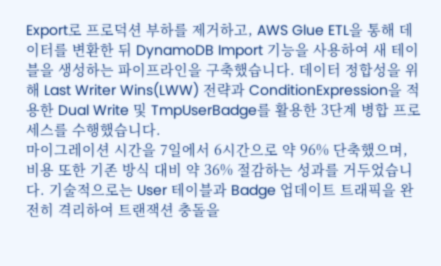Export로 프로덕션 부하를 제거하고, AWS Glue ETL을 통해 데이터를 변환한 뒤 DynamoDB Import 기능을 사용하여 새 테이블을 생성하는 파이프라인을 구축했습니다. 데이터 정합성을 위해 Last Writer Wins(LWW) 전략과 ConditionExpression을 적용한 Dual Write 및 TmpUserBadge를 활용한 3단계 병합 프로세스를 수행했습니다.
마이그레이션 시간을 7일에서 6시간으로 약 96% 단축했으며, 비용 또한 기존 방식 대비 약 36% 절감하는 성과를 거두었습니다. 기술적으로는 User 테이블과 Badge 업데이트 트래픽을 완전히 격리하여 트랜잭션 충돌을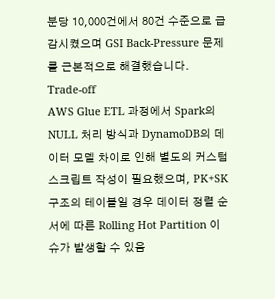분당 10,000건에서 80건 수준으로 급감시켰으며 GSI Back-Pressure 문제를 근본적으로 해결했습니다.
Trade-off
AWS Glue ETL 과정에서 Spark의 NULL 처리 방식과 DynamoDB의 데이터 모델 차이로 인해 별도의 커스텀 스크립트 작성이 필요했으며, PK+SK 구조의 테이블일 경우 데이터 정렬 순서에 따른 Rolling Hot Partition 이슈가 발생할 수 있음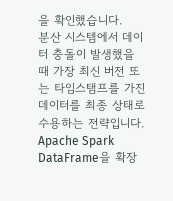을 확인했습니다.
분산 시스템에서 데이터 충돌이 발생했을 때 가장 최신 버전 또는 타임스탬프를 가진 데이터를 최종 상태로 수용하는 전략입니다.
Apache Spark DataFrame을 확장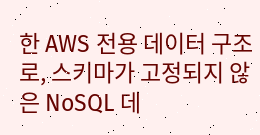한 AWS 전용 데이터 구조로, 스키마가 고정되지 않은 NoSQL 데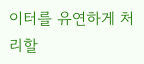이터를 유연하게 처리할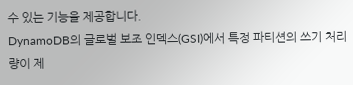수 있는 기능을 제공합니다.
DynamoDB의 글로벌 보조 인덱스(GSI)에서 특정 파티션의 쓰기 처리량이 제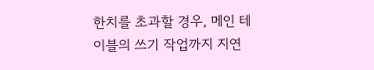한치를 초과할 경우, 메인 테이블의 쓰기 작업까지 지연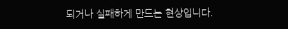되거나 실패하게 만드는 현상입니다.